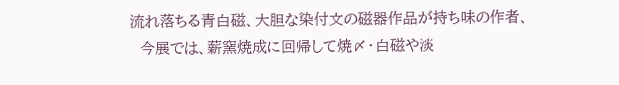流れ落ちる青白磁、大胆な染付文の磁器作品が持ち味の作者、
  今展では、薪窯焼成に回帰して焼〆・白磁や淡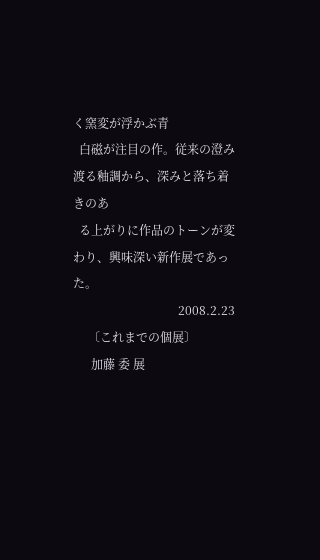く窯変が浮かぶ青
  白磁が注目の作。従来の澄み渡る釉調から、深みと落ち着きのあ
  る上がりに作品のトーンが変わり、興味深い新作展であった。
                                   2008.2.23
     〔これまでの個展〕
      加藤 委 展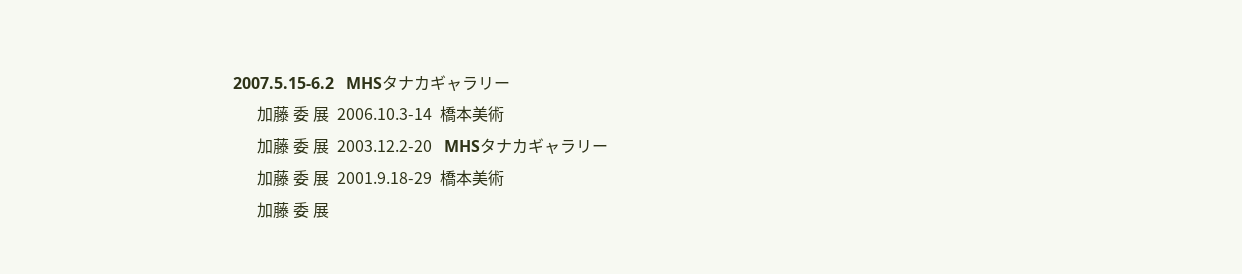2007.5.15-6.2   MHSタナカギャラリー
      加藤 委 展  2006.10.3-14  橋本美術
      加藤 委 展  2003.12.2-20   MHSタナカギャラリー
      加藤 委 展  2001.9.18-29  橋本美術
      加藤 委 展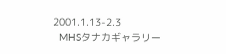2001.1.13-2.3
  MHSタナカギャラリー